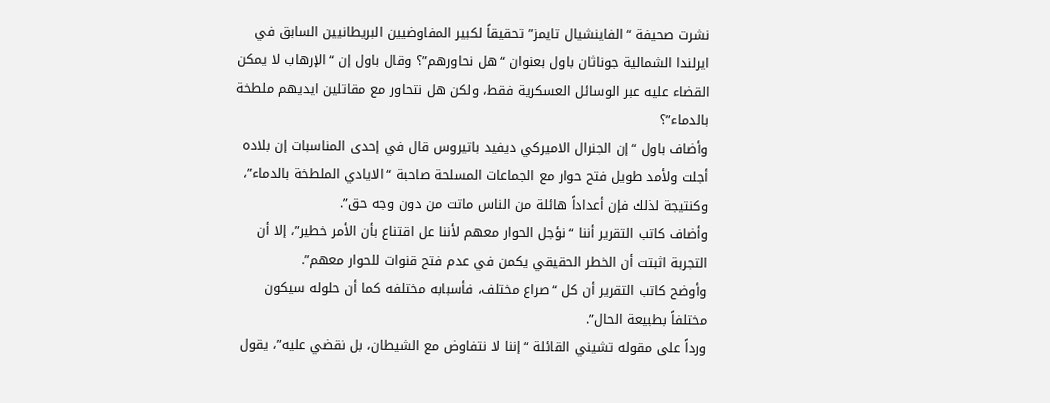نشرت صحيفة “الفاينشيال تايمز” تحقيقاً لكبير المفاوضيين البريطانيين السابق في ايرلندا الشمالية جوناثان باول بعنوان “هل نحاورهم”؟ وقال باول إن “الإرهاب لا يمكن القضاء عليه عبر الوسائل العسكرية فقط، ولكن هل نتحاور مع مقاتلين ايديهم ملطخة بالدماء”؟
وأضاف باول “إن الجنرال الاميركي ديفيد باتيروس قال في إحدى المناسبات إن بلاده أجلت ولأمد طويل فتح حوار مع الجماعات المسلحة صاحبة “الايادي الملطخة بالدماء”، وكنتيجة لذلك فإن أعداداً هائلة من الناس ماتت من دون وجه حق”.
وأضاف كاتب التقرير أننا “نؤجل الحوار معهم لأننا عل اقتناع بأن الأمر خطير”، إلا أن التجربة اثبتت أن الخطر الحقيقي يكمن في عدم فتح قنوات للحوار معهم”.
وأوضح كاتب التقرير أن كل “صراع مختلف، فأسبابه مختلفه كما أن حلوله سيكون مختلفاً بطبيعة الحال”.
ورداً على مقوله تشيني القائلة “إننا لا نتفاوض مع الشيطان، بل نقضي عليه”، يقول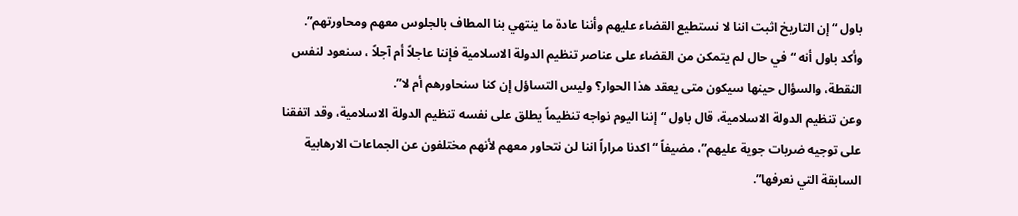باول “إن التاريخ اثبت اننا لا نستطيع القضاء عليهم وأننا عادة ما ينتهي بنا المطاف بالجلوس معهم ومحاورتهم”.
وأكد باول أنه “في حال لم يتمكن من القضاء على عناصر تنظيم الدولة الاسلامية فإننا عاجلاً أم آجلاً ، سنعود لنفس النقطة، والسؤال حينها سيكون متى يعقد هذا الحوار؟ وليس التساؤل إن كنا سنحاورهم أم لا”.
وعن تنظيم الدولة الاسلامية، قال باول “إننا اليوم نواجه تنظيماً يطلق على نفسه تنظيم الدولة الاسلامية، وقد اتفقنا على توجيه ضربات جوية عليهم”، مضيفاً “اكدنا مراراً اننا لن نتحاور معهم لأنهم مختلفون عن الجماعات الارهابية السابقة التي نعرفها”.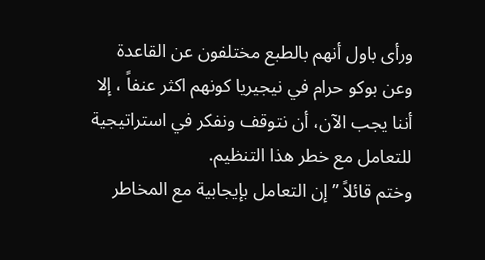ورأى باول أنهم بالطبع مختلفون عن القاعدة وعن بوكو حرام في نيجيريا كونهم اكثر عنفاً ، إلا أننا يجب الآن، أن نتوقف ونفكر في استراتيجية للتعامل مع خطر هذا التنظيم.
وختم قائلاً ” إن التعامل بإيجابية مع المخاطر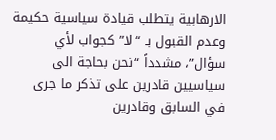الارهابية يتطلب قيادة سياسية حكيمة وعدم القبول بـ “لا” كجواب لأي سؤال”، مشدداً “نحن بحاجة الى سياسيين قادرين على تذكر ما جرى في السابق وقادرين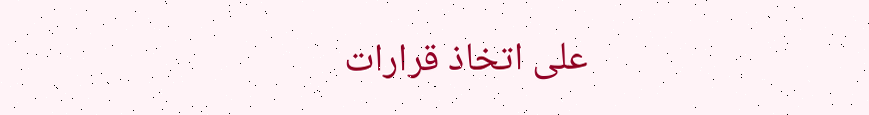على اتخاذ قرارات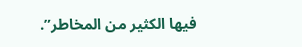فيها الكثير من المخاطر”.